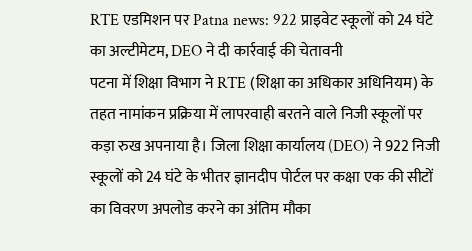RTE एडमिशन पर Patna news: 922 प्राइवेट स्कूलों को 24 घंटे का अल्टीमेटम, DEO ने दी कार्रवाई की चेतावनी
पटना में शिक्षा विभाग ने RTE (शिक्षा का अधिकार अधिनियम) के तहत नामांकन प्रक्रिया में लापरवाही बरतने वाले निजी स्कूलों पर कड़ा रुख अपनाया है। जिला शिक्षा कार्यालय (DEO) ने 922 निजी स्कूलों को 24 घंटे के भीतर ज्ञानदीप पोर्टल पर कक्षा एक की सीटों का विवरण अपलोड करने का अंतिम मौका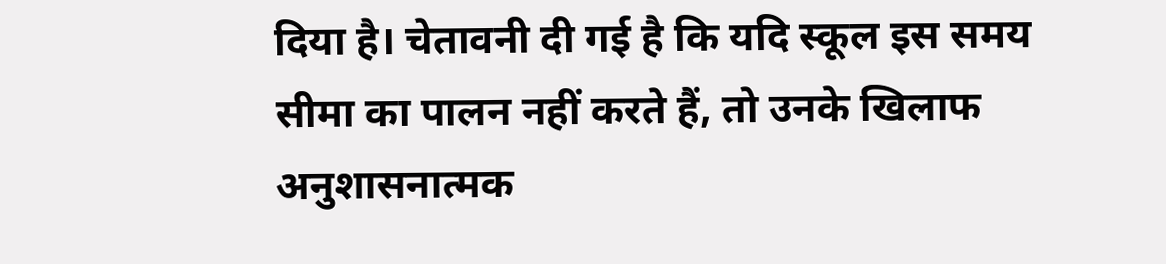दिया है। चेतावनी दी गई है कि यदि स्कूल इस समय सीमा का पालन नहीं करते हैं, तो उनके खिलाफ अनुशासनात्मक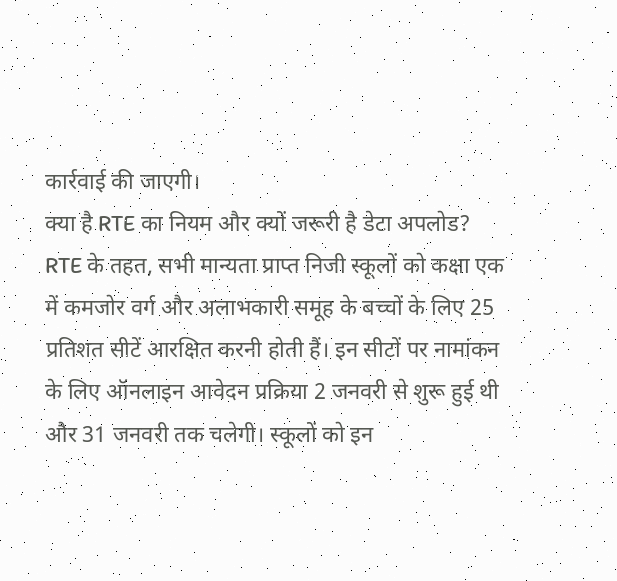कार्रवाई की जाएगी।
क्या है RTE का नियम और क्यों जरूरी है डेटा अपलोड?
RTE के तहत, सभी मान्यता प्राप्त निजी स्कूलों को कक्षा एक में कमजोर वर्ग और अलाभकारी समूह के बच्चों के लिए 25 प्रतिशत सीटें आरक्षित करनी होती हैं। इन सीटों पर नामांकन के लिए ऑनलाइन आवेदन प्रक्रिया 2 जनवरी से शुरू हुई थी और 31 जनवरी तक चलेगी। स्कूलों को इन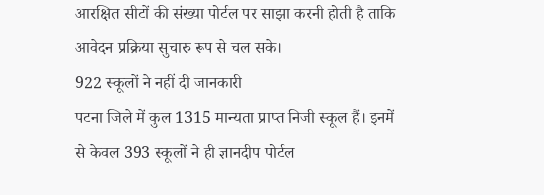आरक्षित सीटों की संख्या पोर्टल पर साझा करनी होती है ताकि आवेदन प्रक्रिया सुचारु रूप से चल सके।
922 स्कूलों ने नहीं दी जानकारी
पटना जिले में कुल 1315 मान्यता प्राप्त निजी स्कूल हैं। इनमें से केवल 393 स्कूलों ने ही ज्ञानदीप पोर्टल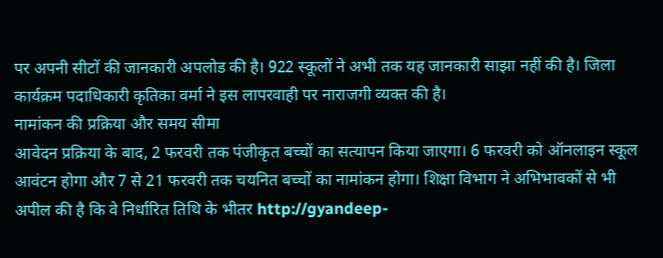पर अपनी सीटों की जानकारी अपलोड की है। 922 स्कूलों ने अभी तक यह जानकारी साझा नहीं की है। जिला कार्यक्रम पदाधिकारी कृतिका वर्मा ने इस लापरवाही पर नाराजगी व्यक्त की है।
नामांकन की प्रक्रिया और समय सीमा
आवेदन प्रक्रिया के बाद, 2 फरवरी तक पंजीकृत बच्चों का सत्यापन किया जाएगा। 6 फरवरी को ऑनलाइन स्कूल आवंटन होगा और 7 से 21 फरवरी तक चयनित बच्चों का नामांकन होगा। शिक्षा विभाग ने अभिभावकों से भी अपील की है कि वे निर्धारित तिथि के भीतर http://gyandeep-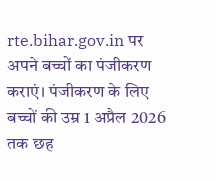rte.bihar.gov.in पर अपने बच्चों का पंजीकरण कराएं। पंजीकरण के लिए बच्चों की उम्र 1 अप्रैल 2026 तक छह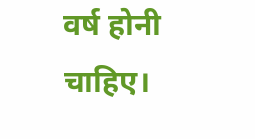वर्ष होनी चाहिए।